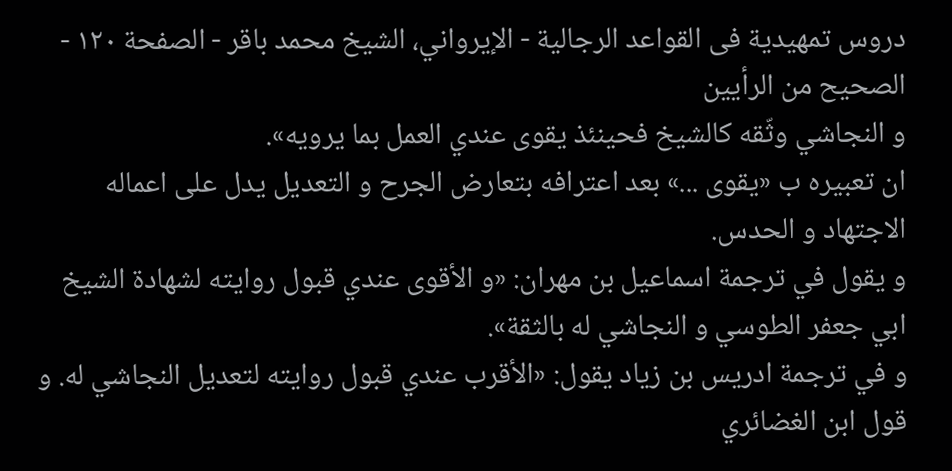دروس تمهيدية فى القواعد الرجالية - الإيرواني، الشيخ محمد باقر - الصفحة ١٢٠ - الصحيح من الرأيين
و النجاشي وثّقه كالشيخ فحينئذ يقوى عندي العمل بما يرويه».
ان تعبيره ب «يقوى ...» بعد اعترافه بتعارض الجرح و التعديل يدل على اعماله الاجتهاد و الحدس.
و يقول في ترجمة اسماعيل بن مهران: «و الأقوى عندي قبول روايته لشهادة الشيخ ابي جعفر الطوسي و النجاشي له بالثقة».
و في ترجمة ادريس بن زياد يقول: «الأقرب عندي قبول روايته لتعديل النجاشي له. و قول ابن الغضائري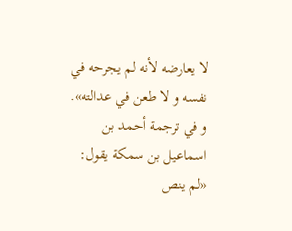لا يعارضه لأنه لم يجرحه في نفسه و لا طعن في عدالته».
و في ترجمة أحمد بن اسماعيل بن سمكة يقول: «لم ينص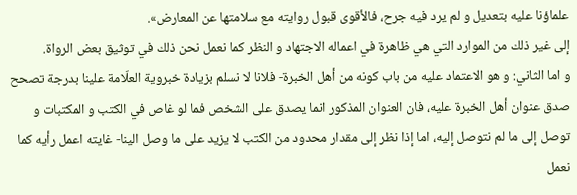علماؤنا عليه بتعديل و لم يرد فيه جرح، فالأقوى قبول روايته مع سلامتها عن المعارض».
إلى غير ذلك من الموارد التي هي ظاهرة في اعماله الاجتهاد و النظر كما نعمل نحن ذلك في توثيق بعض الرواة.
و اما الثاني: و هو الاعتماد عليه من باب كونه من أهل الخبرة- فلانا لا نسلم بزيادة خبروية العلّامة علينا بدرجة تصحح صدق عنوان أهل الخبرة عليه، فان العنوان المذكور انما يصدق على الشخص فما لو غاص في الكتب و المكتبات و توصل إلى ما لم نتوصل إليه، اما إذا نظر إلى مقدار محدود من الكتب لا يزيد على ما وصل الينا- غايته اعمل رأيه كما نعمل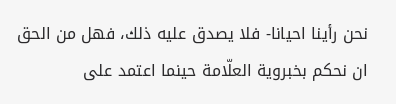نحن رأينا احيانا- فلا يصدق عليه ذلك، فهل من الحق ان نحكم بخبروية العلّامة حينما اعتمد على